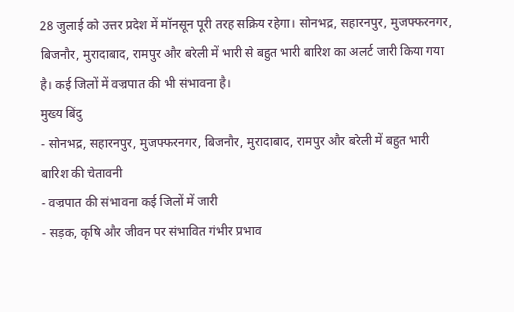28 जुलाई को उत्तर प्रदेश में मॉनसून पूरी तरह सक्रिय रहेगा। सोनभद्र, सहारनपुर, मुजफ्फरनगर, बिजनौर, मुरादाबाद, रामपुर और बरेली में भारी से बहुत भारी बारिश का अलर्ट जारी किया गया है। कई जिलों में वज्रपात की भी संभावना है।
मुख्य बिंदु
- सोनभद्र, सहारनपुर, मुजफ्फरनगर, बिजनौर, मुरादाबाद, रामपुर और बरेली में बहुत भारी बारिश की चेतावनी
- वज्रपात की संभावना कई जिलों में जारी
- सड़क, कृषि और जीवन पर संभावित गंभीर प्रभाव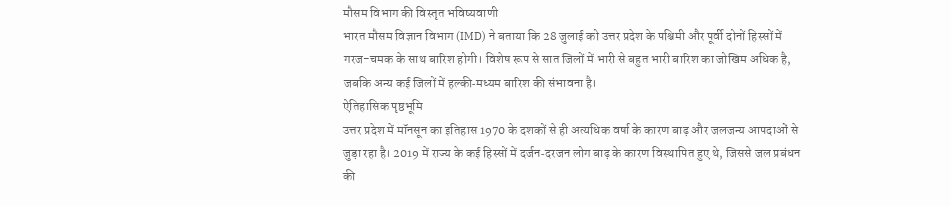मौसम विभाग की विस्तृत भविष्यवाणी
भारत मौसम विज्ञान विभाग (IMD) ने बताया कि 28 जुलाई को उत्तर प्रदेश के पश्चिमी और पूर्वी दोनों हिस्सों में गरज-चमक के साथ बारिश होगी। विशेष रूप से सात जिलों में भारी से बहुत भारी बारिश का जोखिम अधिक है, जबकि अन्य कई जिलों में हल्की‑मध्यम बारिश की संभावना है।
ऐतिहासिक पृष्ठभूमि
उत्तर प्रदेश में मॉनसून का इतिहास 1970 के दशकों से ही अत्यधिक वर्षा के कारण बाढ़ और जलजन्य आपदाओं से जुड़ा रहा है। 2019 में राज्य के कई हिस्सों में दर्जन‑दरजन लोग बाढ़ के कारण विस्थापित हुए थे, जिससे जल प्रबंधन की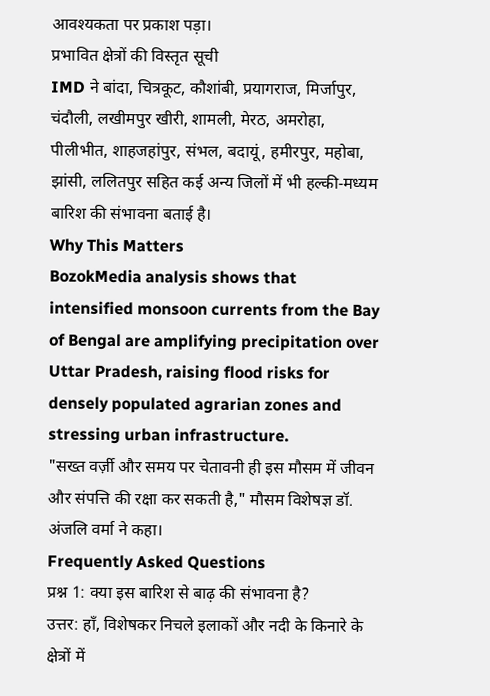आवश्यकता पर प्रकाश पड़ा।
प्रभावित क्षेत्रों की विस्तृत सूची
IMD ने बांदा, चित्रकूट, कौशांबी, प्रयागराज, मिर्जापुर, चंदौली, लखीमपुर खीरी, शामली, मेरठ, अमरोहा, पीलीभीत, शाहजहांपुर, संभल, बदायूं, हमीरपुर, महोबा, झांसी, ललितपुर सहित कई अन्य जिलों में भी हल्की‑मध्यम बारिश की संभावना बताई है।
Why This Matters
BozokMedia analysis shows that intensified monsoon currents from the Bay of Bengal are amplifying precipitation over Uttar Pradesh, raising flood risks for densely populated agrarian zones and stressing urban infrastructure.
"सख्त वर्ज़ी और समय पर चेतावनी ही इस मौसम में जीवन और संपत्ति की रक्षा कर सकती है," मौसम विशेषज्ञ डॉ. अंजलि वर्मा ने कहा।
Frequently Asked Questions
प्रश्न 1: क्या इस बारिश से बाढ़ की संभावना है?
उत्तर: हाँ, विशेषकर निचले इलाकों और नदी के किनारे के क्षेत्रों में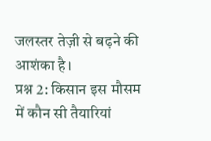जलस्तर तेज़ी से बढ़ने की आशंका है।
प्रश्न 2: किसान इस मौसम में कौन सी तैयारियां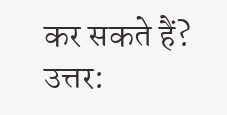कर सकते हैं?
उत्तर: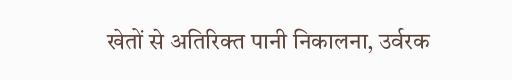खेतों से अतिरिक्त पानी निकालना, उर्वरक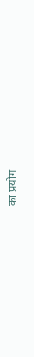का प्रयोग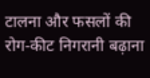टालना और फसलों की रोग‑कीट निगरानी बढ़ाना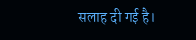सलाह दी गई है।